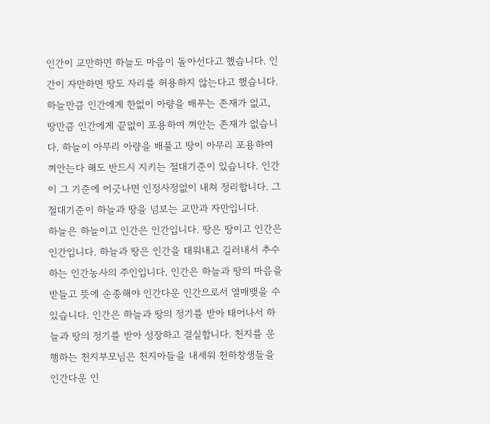인간이 교만하면 하늘도 마음이 돌아선다고 했습니다. 인간이 자만하면 땅도 자리를 허용하지 않는다고 했습니다. 하늘만큼 인간에게 한없이 아량을 배푸는 존재가 없고, 땅만큼 인간에게 끝없이 포용하여 껴안는 존재가 없습니다. 하늘이 아무리 아량을 배풀고 땅이 아무리 포용하여 껴안는다 해도 반드시 지키는 절대기준이 있습니다. 인간이 그 기준에 어긋나면 인정사정없이 내쳐 정리합니다. 그 절대기준이 하늘과 땅을 넘보는 교만과 자만입니다.
하늘은 하늘이고 인간은 인간입니다. 땅은 땅이고 인간은 인간입니다. 하늘과 땅은 인간을 태워내고 길러내서 추수하는 인간농사의 주인입니다. 인간은 하늘과 땅의 마음을 받들고 뜻에 순종해야 인간다운 인간으로서 열매맺을 수 있습니다. 인간은 하늘과 땅의 정기를 받아 태어나서 하늘과 땅의 정기를 받아 성장하고 결실합니다. 천지를 운행하는 천지부모님은 천지아들을 내세워 천하창생들을 인간다운 인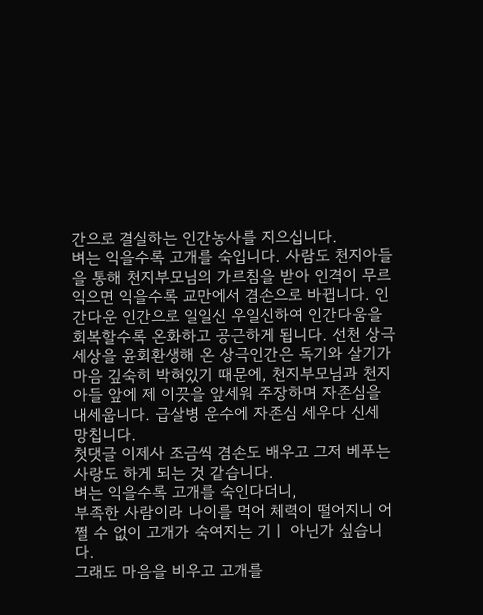간으로 결실하는 인간농사를 지으십니다.
벼는 익을수록 고개를 숙입니다. 사람도 천지아들을 통해 천지부모님의 가르침을 받아 인격이 무르익으면 익을수록 교만에서 겸손으로 바뀝니다. 인간다운 인간으로 일일신 우일신하여 인간다움을 회복할수록 온화하고 공근하게 됩니다. 선천 상극세상을 윤회환생해 온 상극인간은 독기와 살기가 마음 깊숙히 박혀있기 때문에, 천지부모님과 천지아들 앞에 제 이끗을 앞세워 주장하며 자존심을 내세웁니다. 급살병 운수에 자존심 세우다 신세 망칩니다.
첫댓글 이제사 조금씩 겸손도 배우고 그저 베푸는 사랑도 하게 되는 것 같습니다.
벼는 익을수록 고개를 숙인다더니,
부족한 사람이라 나이를 먹어 체력이 떨어지니 어쩔 수 없이 고개가 숙여지는 기ㅣ 아닌가 싶습니다.
그래도 마음을 비우고 고개를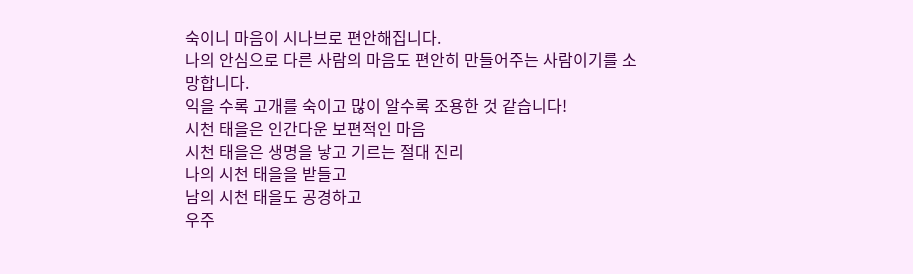숙이니 마음이 시나브로 편안해집니다.
나의 안심으로 다른 사람의 마음도 편안히 만들어주는 사람이기를 소망합니다.
익을 수록 고개를 숙이고 많이 알수록 조용한 것 같습니다!
시천 태을은 인간다운 보편적인 마음
시천 태을은 생명을 낳고 기르는 절대 진리
나의 시천 태을을 받들고
남의 시천 태을도 공경하고
우주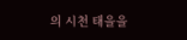의 시천 태을을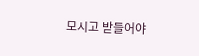모시고 받들어야